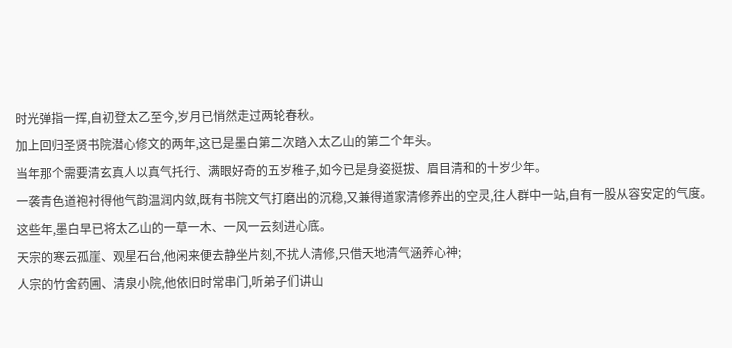时光弹指一挥,自初登太乙至今,岁月已悄然走过两轮春秋。
加上回归圣贤书院潜心修文的两年,这已是墨白第二次踏入太乙山的第二个年头。
当年那个需要清玄真人以真气托行、满眼好奇的五岁稚子,如今已是身姿挺拔、眉目清和的十岁少年。
一袭青色道袍衬得他气韵温润内敛,既有书院文气打磨出的沉稳,又兼得道家清修养出的空灵,往人群中一站,自有一股从容安定的气度。
这些年,墨白早已将太乙山的一草一木、一风一云刻进心底。
天宗的寒云孤崖、观星石台,他闲来便去静坐片刻,不扰人清修,只借天地清气涵养心神;
人宗的竹舍药圃、清泉小院,他依旧时常串门,听弟子们讲山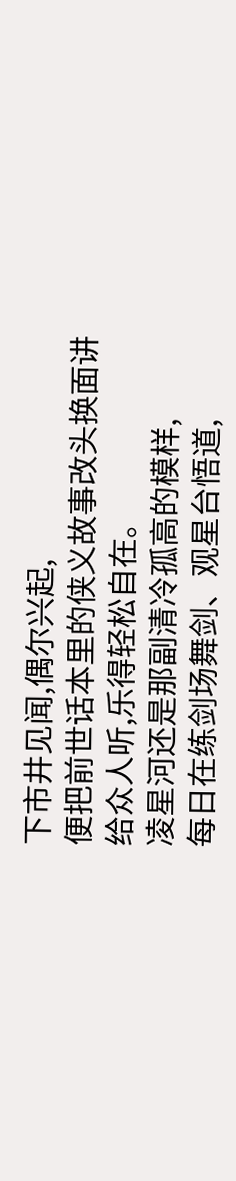下市井见闻,偶尔兴起,
便把前世话本里的侠义故事改头换面讲给众人听,乐得轻松自在。
凌星河还是那副清冷孤高的模样,
每日在练剑场舞剑、观星台悟道,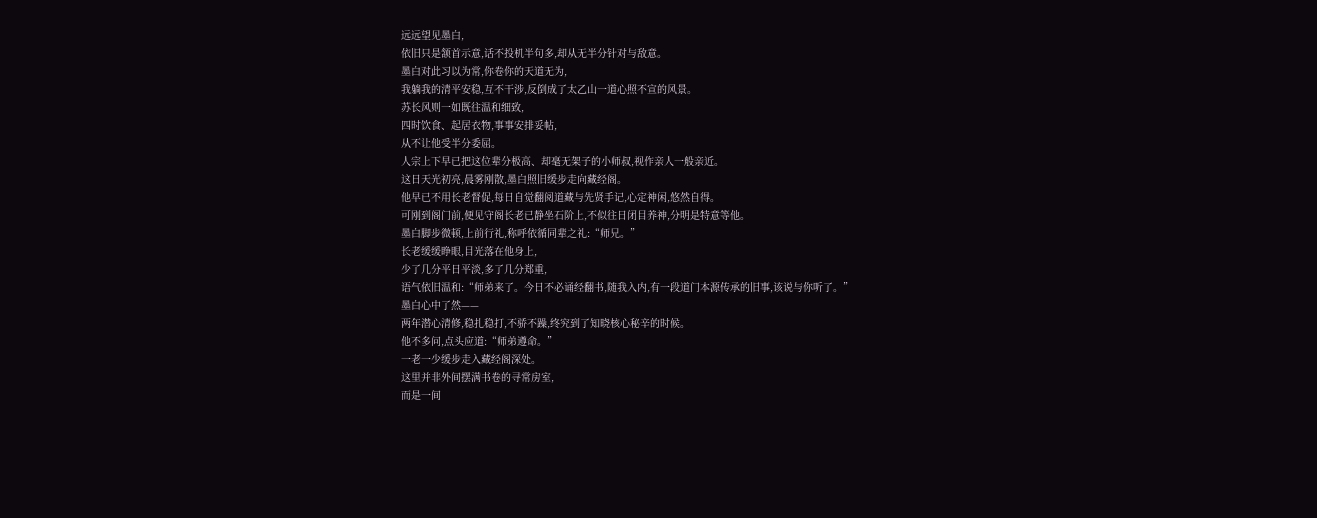远远望见墨白,
依旧只是颔首示意,话不投机半句多,却从无半分针对与敌意。
墨白对此习以为常,你卷你的天道无为,
我躺我的清平安稳,互不干涉,反倒成了太乙山一道心照不宣的风景。
苏长风则一如既往温和细致,
四时饮食、起居衣物,事事安排妥帖,
从不让他受半分委屈。
人宗上下早已把这位辈分极高、却毫无架子的小师叔,视作亲人一般亲近。
这日天光初亮,晨雾刚散,墨白照旧缓步走向藏经阁。
他早已不用长老督促,每日自觉翻阅道藏与先贤手记,心定神闲,悠然自得。
可刚到阁门前,便见守阁长老已静坐石阶上,不似往日闭目养神,分明是特意等他。
墨白脚步微顿,上前行礼,称呼依循同辈之礼:“师兄。”
长老缓缓睁眼,目光落在他身上,
少了几分平日平淡,多了几分郑重,
语气依旧温和:“师弟来了。今日不必诵经翻书,随我入内,有一段道门本源传承的旧事,该说与你听了。”
墨白心中了然——
两年潜心清修,稳扎稳打,不骄不躁,终究到了知晓核心秘辛的时候。
他不多问,点头应道:“师弟遵命。”
一老一少缓步走入藏经阁深处。
这里并非外间摆满书卷的寻常房室,
而是一间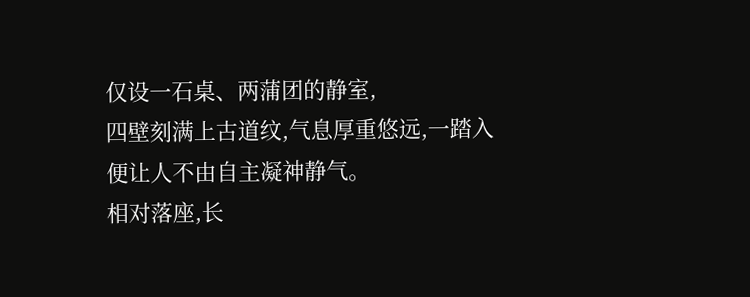仅设一石桌、两蒲团的静室,
四壁刻满上古道纹,气息厚重悠远,一踏入便让人不由自主凝神静气。
相对落座,长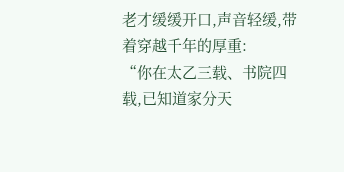老才缓缓开口,声音轻缓,带着穿越千年的厚重:
“你在太乙三载、书院四载,已知道家分天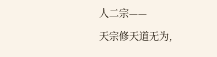人二宗——
天宗修天道无为,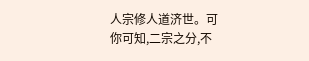人宗修人道济世。可
你可知,二宗之分,不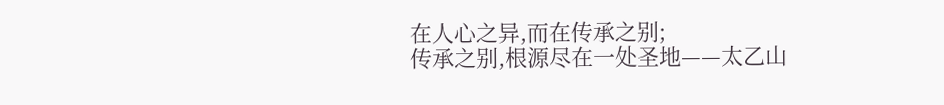在人心之异,而在传承之别;
传承之别,根源尽在一处圣地——太乙山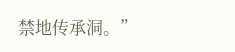禁地传承洞。”